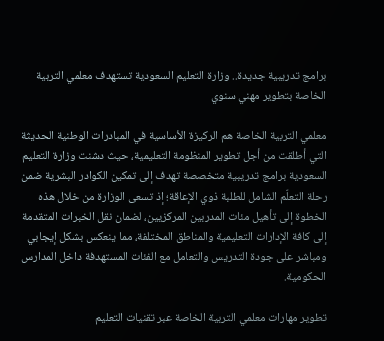برامج تدريبية جديدة.. وزارة التعليم السعودية تستهدف معلمي التربية الخاصة بتطوير مهني سنوي

معلمي التربية الخاصة هم الركيزة الأساسية في المبادرات الوطنية الحديثة التي أطلقت من أجل تطوير المنظومة التعليمية، حيث دشنت وزارة التعليم السعودية برامج تدريبية متخصصة تهدف إلى تمكين الكوادر البشرية ضمن رحلة التعلّم الشامل للطلبة ذوي الإعاقة؛ إذ تسعى الوزارة من خلال هذه الخطوة إلى تأهيل مئات المدربين المركزيين، لضمان نقل الخبرات المتقدمة إلى كافة الإدارات التعليمية والمناطق المختلفة، مما ينعكس بشكل إيجابي ومباشر على جودة التدريس والتعامل مع الفئات المستهدفة داخل المدارس الحكومية.

تطوير مهارات معلمي التربية الخاصة عبر تقنيات التعليم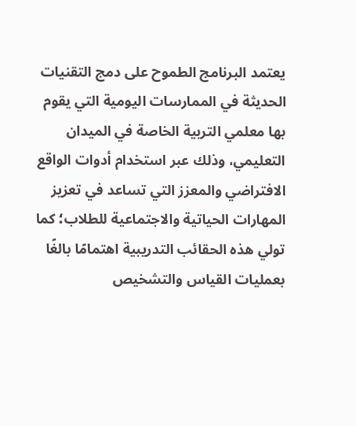يعتمد البرنامج الطموح على دمج التقنيات الحديثة في الممارسات اليومية التي يقوم بها معلمي التربية الخاصة في الميدان التعليمي، وذلك عبر استخدام أدوات الواقع الافتراضي والمعزز التي تساعد في تعزيز المهارات الحياتية والاجتماعية للطلاب؛ كما تولي هذه الحقائب التدريبية اهتمامًا بالغًا بعمليات القياس والتشخيص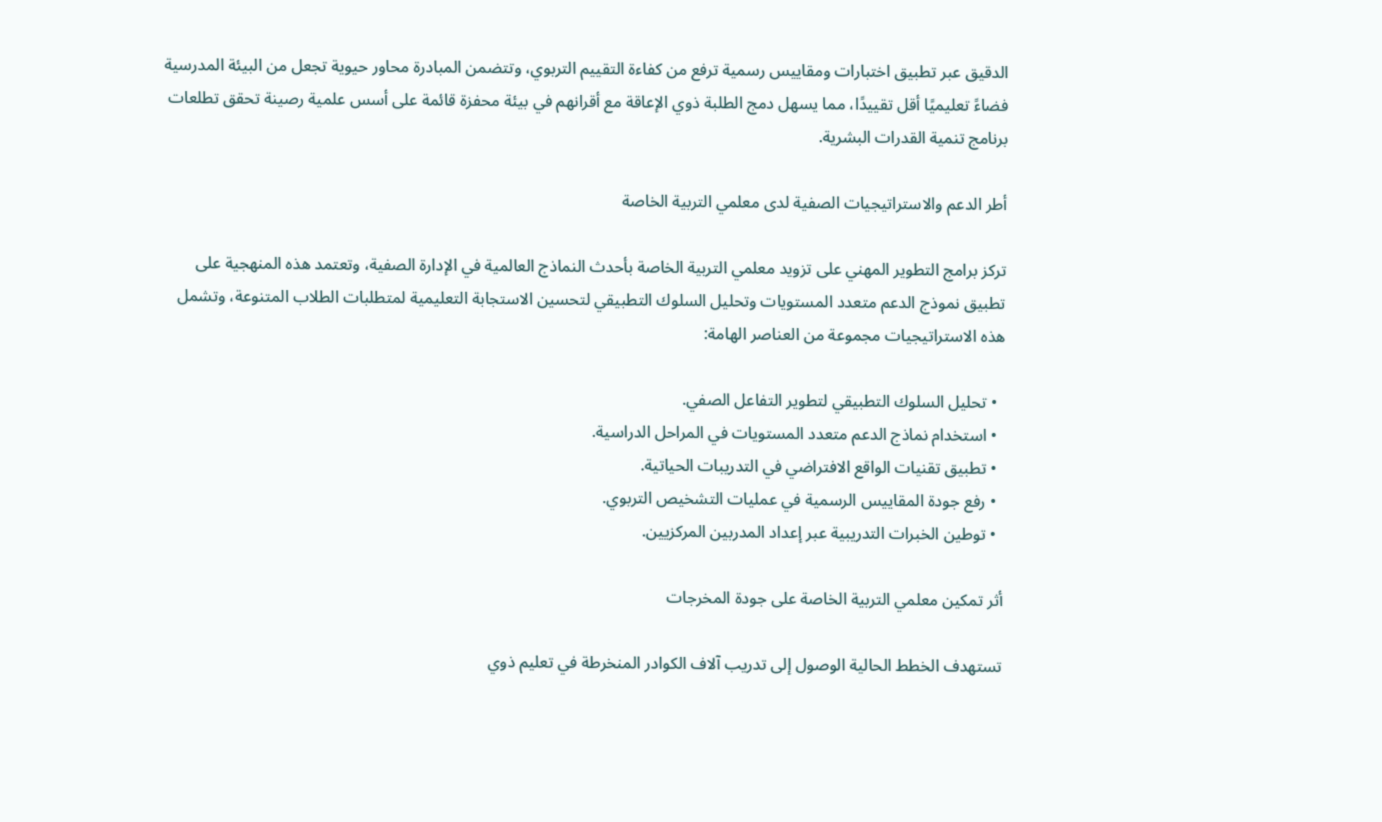الدقيق عبر تطبيق اختبارات ومقاييس رسمية ترفع من كفاءة التقييم التربوي، وتتضمن المبادرة محاور حيوية تجعل من البيئة المدرسية فضاءً تعليميًا أقل تقييدًا، مما يسهل دمج الطلبة ذوي الإعاقة مع أقرانهم في بيئة محفزة قائمة على أسس علمية رصينة تحقق تطلعات برنامج تنمية القدرات البشرية.

أطر الدعم والاستراتيجيات الصفية لدى معلمي التربية الخاصة

تركز برامج التطوير المهني على تزويد معلمي التربية الخاصة بأحدث النماذج العالمية في الإدارة الصفية، وتعتمد هذه المنهجية على تطبيق نموذج الدعم متعدد المستويات وتحليل السلوك التطبيقي لتحسين الاستجابة التعليمية لمتطلبات الطلاب المتنوعة، وتشمل هذه الاستراتيجيات مجموعة من العناصر الهامة:

  • تحليل السلوك التطبيقي لتطوير التفاعل الصفي.
  • استخدام نماذج الدعم متعدد المستويات في المراحل الدراسية.
  • تطبيق تقنيات الواقع الافتراضي في التدريبات الحياتية.
  • رفع جودة المقاييس الرسمية في عمليات التشخيص التربوي.
  • توطين الخبرات التدريبية عبر إعداد المدربين المركزيين.

أثر تمكين معلمي التربية الخاصة على جودة المخرجات

تستهدف الخطط الحالية الوصول إلى تدريب آلاف الكوادر المنخرطة في تعليم ذوي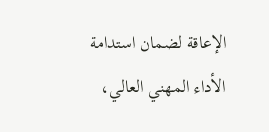الإعاقة لضمان استدامة الأداء المهني العالي،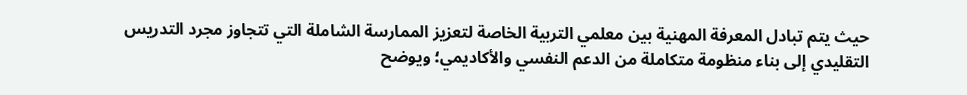حيث يتم تبادل المعرفة المهنية بين معلمي التربية الخاصة لتعزيز الممارسة الشاملة التي تتجاوز مجرد التدريس التقليدي إلى بناء منظومة متكاملة من الدعم النفسي والأكاديمي؛ ويوضح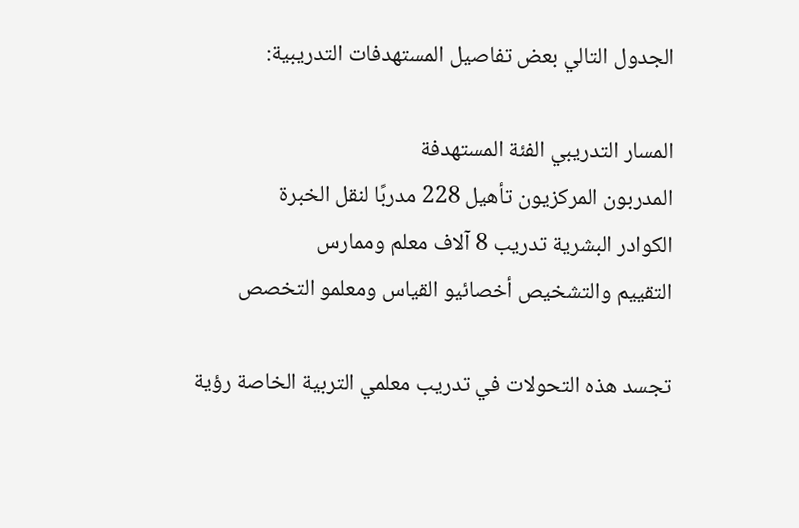الجدول التالي بعض تفاصيل المستهدفات التدريبية:

المسار التدريبي الفئة المستهدفة
المدربون المركزيون تأهيل 228 مدربًا لنقل الخبرة
الكوادر البشرية تدريب 8 آلاف معلم وممارس
التقييم والتشخيص أخصائيو القياس ومعلمو التخصص

تجسد هذه التحولات في تدريب معلمي التربية الخاصة رؤية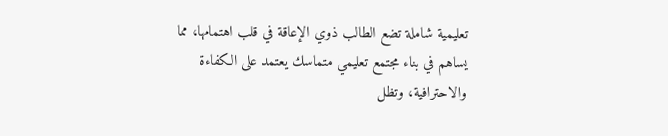تعليمية شاملة تضع الطالب ذوي الإعاقة في قلب اهتمامها، مما يساهم في بناء مجتمع تعليمي متماسك يعتمد على الكفاءة والاحترافية، وتظل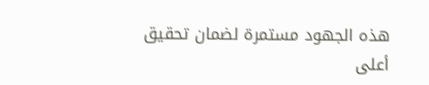هذه الجهود مستمرة لضمان تحقيق أعلى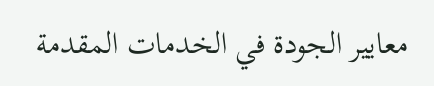معايير الجودة في الخدمات المقدمة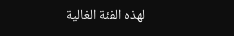لهذه الفئة الغالية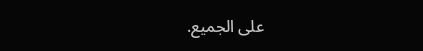على الجميع.